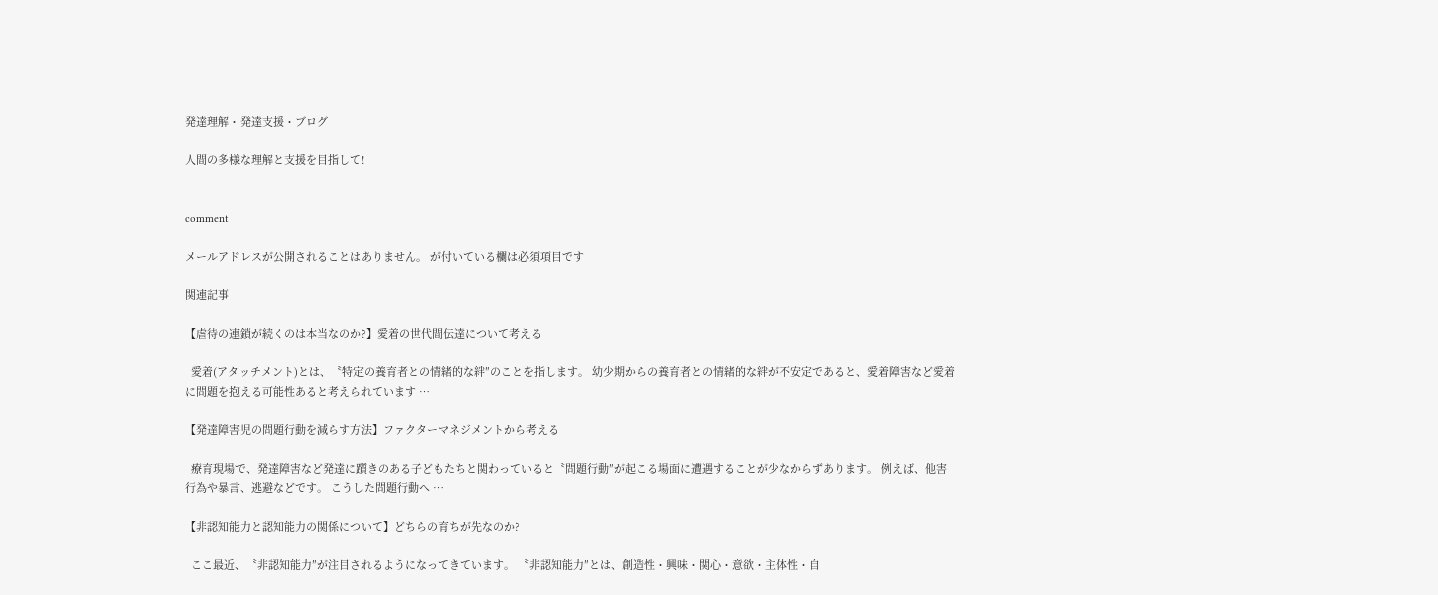発達理解・発達支援・ブログ

人間の多様な理解と支援を目指して!


comment

メールアドレスが公開されることはありません。 が付いている欄は必須項目です

関連記事

【虐待の連鎖が続くのは本当なのか?】愛着の世代間伝達について考える

  愛着(アタッチメント)とは、〝特定の養育者との情緒的な絆″のことを指します。 幼少期からの養育者との情緒的な絆が不安定であると、愛着障害など愛着に問題を抱える可能性あると考えられています …

【発達障害児の問題行動を減らす方法】ファクターマネジメントから考える

  療育現場で、発達障害など発達に躓きのある子どもたちと関わっていると〝問題行動″が起こる場面に遭遇することが少なからずあります。 例えば、他害行為や暴言、逃避などです。 こうした問題行動へ …

【非認知能力と認知能力の関係について】どちらの育ちが先なのか?

  ここ最近、〝非認知能力″が注目されるようになってきています。 〝非認知能力″とは、創造性・興味・関心・意欲・主体性・自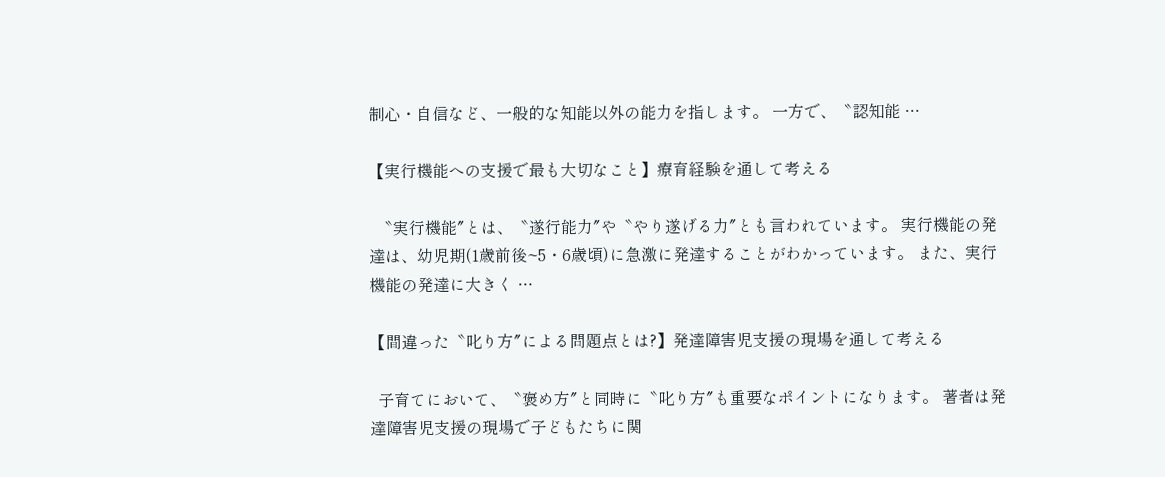制心・自信など、一般的な知能以外の能力を指します。 一方で、〝認知能 …

【実行機能への支援で最も大切なこと】療育経験を通して考える

  〝実行機能″とは、〝遂行能力″や〝やり遂げる力″とも言われています。 実行機能の発達は、幼児期(1歳前後~5・6歳頃)に急激に発達することがわかっています。 また、実行機能の発達に大きく …

【間違った〝叱り方″による問題点とは?】発達障害児支援の現場を通して考える

  子育てにおいて、〝褒め方″と同時に〝叱り方″も重要なポイントになります。 著者は発達障害児支援の現場で子どもたちに関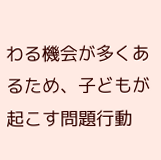わる機会が多くあるため、子どもが起こす問題行動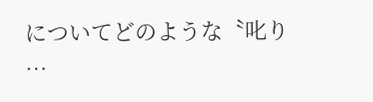についてどのような〝叱り …